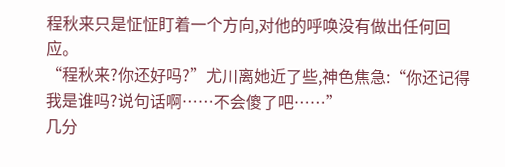程秋来只是怔怔盯着一个方向,对他的呼唤没有做出任何回应。
“程秋来?你还好吗?”尤川离她近了些,神色焦急:“你还记得我是谁吗?说句话啊……不会傻了吧……”
几分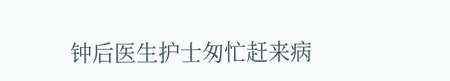钟后医生护士匆忙赶来病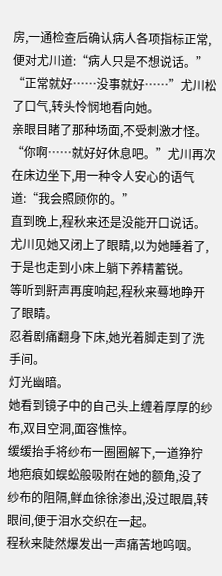房,一通检查后确认病人各项指标正常,便对尤川道:“病人只是不想说话。”
“正常就好……没事就好……”尤川松了口气,转头怜悯地看向她。
亲眼目睹了那种场面,不受刺激才怪。
“你啊……就好好休息吧。”尤川再次在床边坐下,用一种令人安心的语气道:“我会照顾你的。”
直到晚上,程秋来还是没能开口说话。
尤川见她又闭上了眼睛,以为她睡着了,于是也走到小床上躺下养精蓄锐。
等听到鼾声再度响起,程秋来蓦地睁开了眼睛。
忍着剧痛翻身下床,她光着脚走到了洗手间。
灯光幽暗。
她看到镜子中的自己头上缠着厚厚的纱布,双目空洞,面容憔悴。
缓缓抬手将纱布一圈圈解下,一道狰狞地疤痕如蜈蚣般吸附在她的额角,没了纱布的阻隔,鲜血徐徐渗出,没过眼眉,转眼间,便于泪水交织在一起。
程秋来陡然爆发出一声痛苦地呜咽。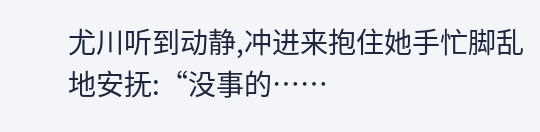尤川听到动静,冲进来抱住她手忙脚乱地安抚:“没事的……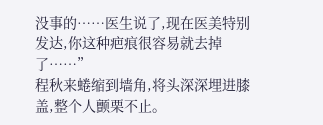没事的……医生说了,现在医美特别发达,你这种疤痕很容易就去掉了……”
程秋来蜷缩到墙角,将头深深埋进膝盖,整个人颤栗不止。